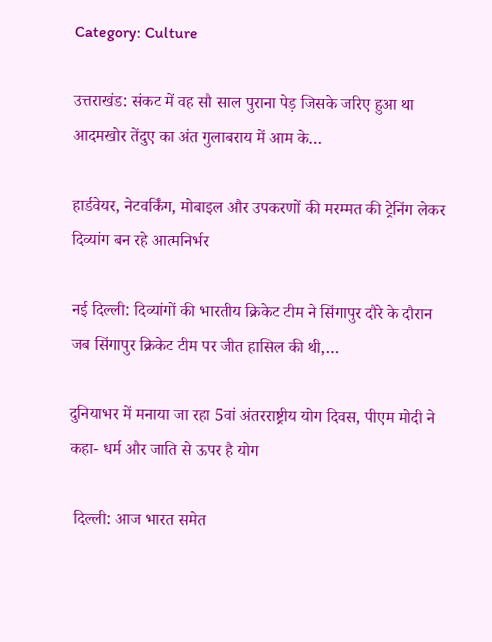Category: Culture

उत्तराखंड: संकट में वह सौ साल पुराना पेड़ जिसके जरिए हुआ था आदमखोर तेंदुए का अंत गुलाबराय में आम के…

हार्डवेयर, नेटवर्किंग, मोबाइल और उपकरणों की मरम्मत की ट्रेनिंग लेकर दिव्यांग बन रहे आत्मनिर्भर

नई दिल्ली: दिव्यांगों की भारतीय क्रिकेट टीम ने सिंगापुर दौरे के दौरान जब सिंगापुर क्रिकेट टीम पर जीत हासिल की थी,…

दुनियाभर में मनाया जा रहा 5वां अंतरराष्ट्रीय योग दिवस, पीएम मोदी ने कहा- धर्म और जाति से ऊपर है योग

 दिल्ली: आज भारत समेत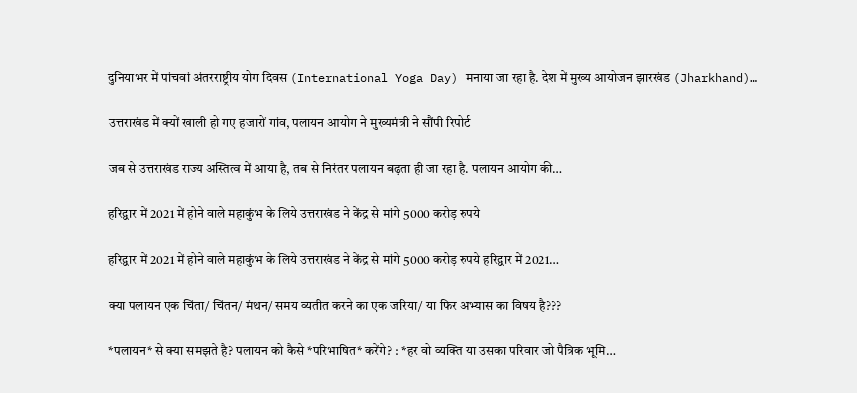दुनियाभर में पांचवां अंतरराष्ट्रीय योग दिवस (International Yoga Day) मनाया जा रहा है. देश में मुख्य आयोजन झारखंड (Jharkhand)…

उत्तराखंड में क्यों खाली हो गए हजारों गांव, पलायन आयोग ने मुख्यमंत्री ने सौंपी रिपोर्ट

जब से उत्तराखंड राज्य अस्तित्व में आया है, तब से निरंतर पलायन बढ़ता ही जा रहा है. पलायन आयोग की…

हरिद्वार में 2021 में होने वाले महाकुंभ के लिये उत्तराखंड ने केंद्र से मांगे 5000 करोड़ रुपये

हरिद्वार में 2021 में होने वाले महाकुंभ के लिये उत्तराखंड ने केंद्र से मांगे 5000 करोड़ रुपये हरिद्वार में 2021…

क्या पलायन एक चिंता/ चिंतन/ मंथन/ समय व्यतीत करने का एक जरिया/ या फिर अभ्यास का विषय है???

*पलायन* से क्या समझते है? पलायन को कैसे *परिभाषित* करेंगे? : *हर वो व्यक्ति या उसका परिवार जो पैत्रिक भूमि…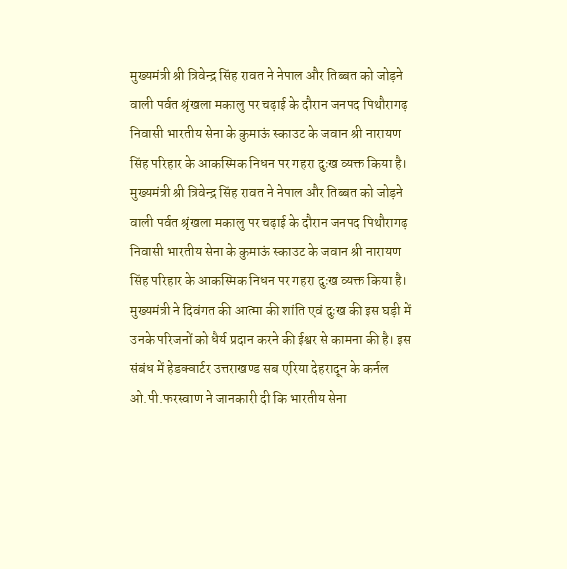मुख्यमंत्री श्री त्रिवेन्द्र सिंह रावत ने नेपाल और तिब्बत को जोड़ने वाली पर्वत श्रृंखला मकालु पर चढ़ाई के दौरान जनपद पिथौरागढ़ निवासी भारतीय सेना के कुमाऊं स्काउट के जवान श्री नारायण सिंह परिहार के आकस्मिक निधन पर गहरा दुःख व्यक्त किया है। मुख्यमंत्री श्री त्रिवेन्द्र सिंह रावत ने नेपाल और तिब्बत को जोड़ने वाली पर्वत श्रृंखला मकालु पर चढ़ाई के दौरान जनपद पिथौरागढ़ निवासी भारतीय सेना के कुमाऊं स्काउट के जवान श्री नारायण सिंह परिहार के आकस्मिक निधन पर गहरा दुःख व्यक्त किया है। मुख्यमंत्री ने दिवंगत की आत्मा की शांति एवं दुःख की इस घड़ी में उनके परिजनों को धैर्य प्रदान करने की ईश्वर से कामना की है। इस संबंध में हेडक्वार्टर उत्तराखण्ड सब एरिया देहरादून के कर्नल ओ.पी.फरस्वाण ने जानकारी दी कि भारतीय सेना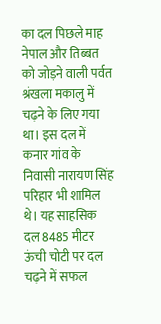का दल पिछले माह नेपाल और तिब्बत को जोड़ने वाली पर्वत श्रंखला मकालु में चढ़ने के लिए गया था। इस दल में कनार गांव के निवासी नारायण सिंह परिहार भी शामिल थे। यह साहसिक दल 8485 मीटर ऊंची चोटी पर दल चढ़ने में सफल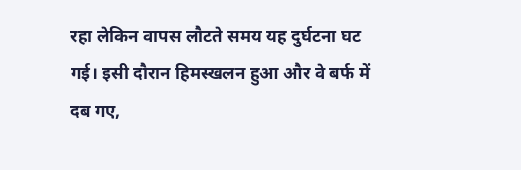रहा लेकिन वापस लौटते समय यह दुर्घटना घट गई। इसी दौरान हिमस्खलन हुआ और वे बर्फ में दब गए,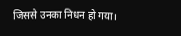जिससे उनका निधन हो गया।